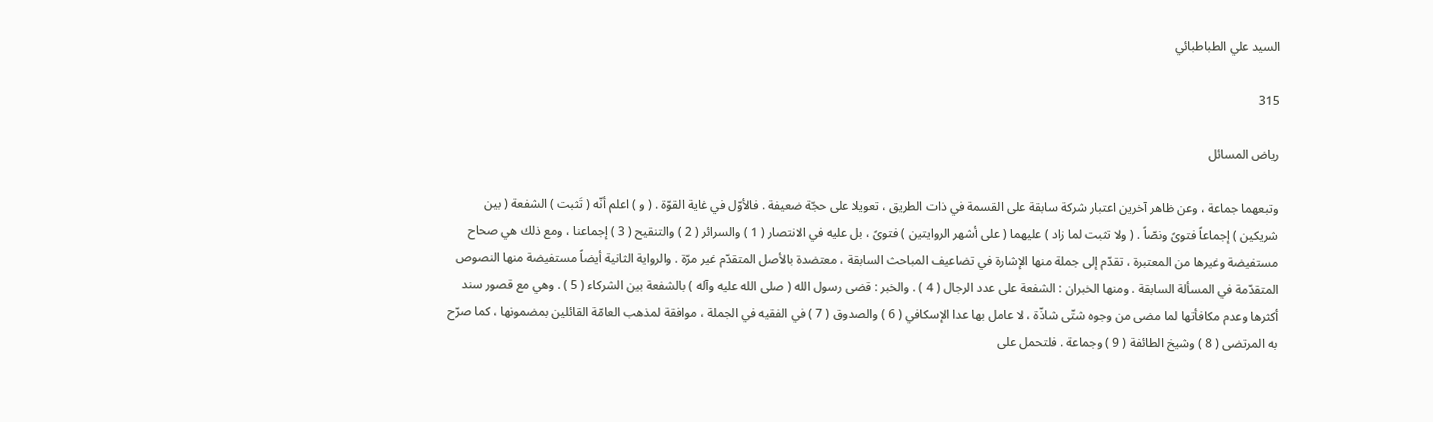السيد علي الطباطبائي

315

رياض المسائل

وتبعهما جماعة ، وعن ظاهر آخرين اعتبار شركة سابقة على القسمة في ذات الطريق ، تعويلا على حجّة ضعيفة . فالأوّل في غاية القوّة . ( و ) اعلم أنّه ( تَثبت ) الشفعة ( بين شريكين ) إجماعاً فتوىً ونصّاً . ( ولا تثبت لما زاد ) عليهما ( على أشهر الروايتين ) فتوىً ، بل عليه في الانتصار ( 1 ) والسرائر ( 2 ) والتنقيح ( 3 ) إجماعنا ، ومع ذلك هي صحاح مستفيضة وغيرها من المعتبرة ، تقدّم إلى جملة منها الإشارة في تضاعيف المباحث السابقة ، معتضدة بالأصل المتقدّم غير مرّة . والرواية الثانية أيضاً مستفيضة منها النصوص المتقدّمة في المسألة السابقة . ومنها الخبران : الشفعة على عدد الرجال ( 4 ) . والخبر : قضى رسول الله ( صلى الله عليه وآله ) بالشفعة بين الشركاء ( 5 ) . وهي مع قصور سند أكثرها وعدم مكافأتها لما مضى من وجوه شتّى شاذّة ، لا عامل بها عدا الإسكافي ( 6 ) والصدوق ( 7 ) في الفقيه في الجملة ، موافقة لمذهب العامّة القائلين بمضمونها ، كما صرّح به المرتضى ( 8 ) وشيخ الطائفة ( 9 ) وجماعة . فلتحمل على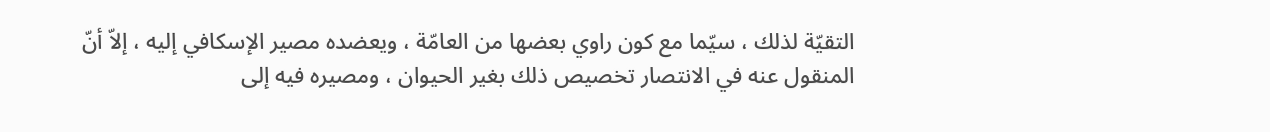التقيّة لذلك ، سيّما مع كون راوي بعضها من العامّة ، ويعضده مصير الإسكافي إليه ، إلاّ أنّ المنقول عنه في الانتصار تخصيص ذلك بغير الحيوان ، ومصيره فيه إلى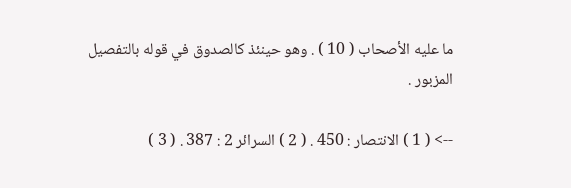ما عليه الأصحاب ( 10 ) . وهو حينئذ كالصدوق في قوله بالتفصيل المزبور .

--> ( 1 ) الانتصار : 450 . ( 2 ) السرائر 2 : 387 . ( 3 )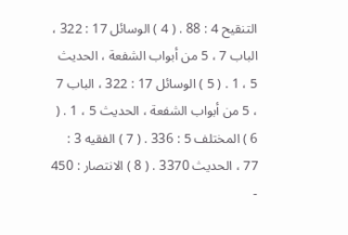التنقيح 4 : 88 . ( 4 ) الوسائل 17 : 322 ، الباب 7 ، 5 من أبواب الشفعة ، الحديث 5 ، 1 . ( 5 ) الوسائل 17 : 322 ، الباب 7 ، 5 من أبواب الشفعة ، الحديث 5 ، 1 . ( 6 ) المختلف 5 : 336 . ( 7 ) الفقيه 3 : 77 ، الحديث 3370 . ( 8 ) الانتصار : 450 -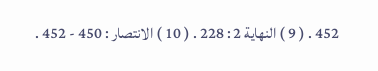452 . ( 9 ) النهاية 2 : 228 . ( 10 ) الانتصار : 450 - 452 .